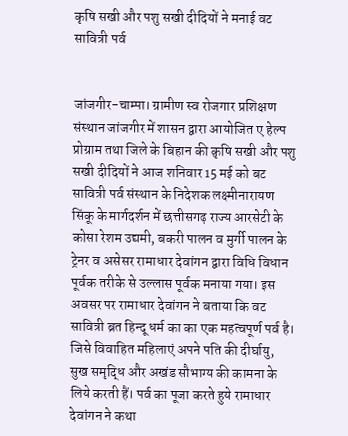कृषि सखी और पशु सखी दीदियों ने मनाई वट सावित्री पर्व


जांजगीर-चाम्पा। ग्रामीण स्व रोजगार प्रशिक्षण संस्थान जांजगीर में शासन द्वारा आयोजित ए हेल्प प्रोग्राम तथा जिले के बिहान की क़ृषि सखी और पशु सखी दीदियों ने आज शनिवार 15 मई को बट सावित्री पर्व संस्थान के निदेशक लक्ष्मीनारायण सिंकू के मार्गदर्शन में छत्तीसगढ़ राज्य आरसेटी के कोसा रेशम उद्यमी, बकरी पालन व मुर्गी पालन के ट्रेनर व असेसर रामाधार देवांगन द्वारा विधि विधान पूर्वक तरीके से उल्लास पूर्वक मनाया गया। इस अवसर पर रामाधार देवांगन ने बताया कि वट सावित्री ब्रत हिन्दू धर्म का का एक महत्वपूर्ण पर्व है। जिसे विवाहित महिलाएं अपने पति की दीर्घायु, सुख समृद्धि और अखंड सौभाग्य की कामना के लिये करती हैं। पर्व का पूजा करते हुये रामाधार देवांगन ने कथा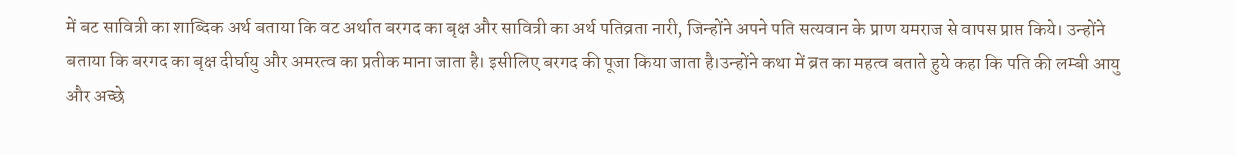में बट सावित्री का शाब्दिक अर्थ बताया कि वट अर्थात बरगद का बृक्ष और सावित्री का अर्थ पतिव्रता नारी, जिन्होंने अपने पति सत्यवान के प्राण यमराज से वापस प्राप्त किये। उन्होंने बताया कि बरगद का बृक्ष दीर्घायु और अमरत्व का प्रतीक माना जाता है। इसीलिए बरगद की पूजा किया जाता है।उन्होंने कथा में ब्रत का महत्व बताते हुये कहा कि पति की लम्बी आयु और अच्छे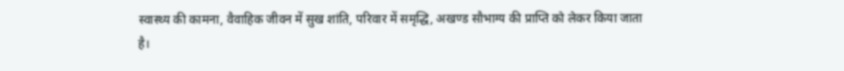स्वास्थ्य की कामना, वैवाहिक जीवन में सुख शांति, परिवार में समृद्धि, अखण्ड सौभाग्य की प्राप्ति को लेकर किया जाता है।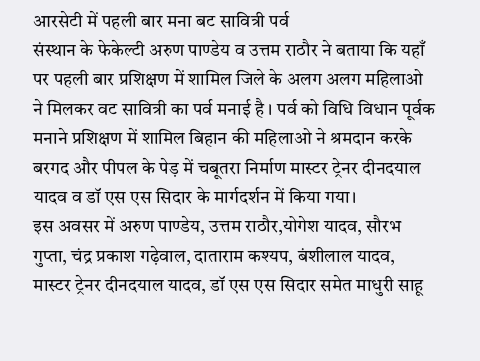आरसेटी में पहली बार मना बट सावित्री पर्व
संस्थान के फेकेल्टी अरुण पाण्डेय व उत्तम राठौर ने बताया कि यहाँ पर पहली बार प्रशिक्षण में शामिल जिले के अलग अलग महिलाओ ने मिलकर वट सावित्री का पर्व मनाई है । पर्व को विधि विधान पूर्वक मनाने प्रशिक्षण में शामिल बिहान की महिलाओ ने श्रमदान करके बरगद और पीपल के पेड़ में चबूतरा निर्माण मास्टर ट्रेनर दीनदयाल यादव व डॉ एस एस सिदार के मार्गदर्शन में किया गया।
इस अवसर में अरुण पाण्डेय, उत्तम राठौर,योगेश यादव, सौरभ गुप्ता, चंद्र प्रकाश गढ़ेवाल, दाताराम कश्यप, बंशीलाल यादव, मास्टर ट्रेनर दीनदयाल यादव, डॉ एस एस सिदार समेत माधुरी साहू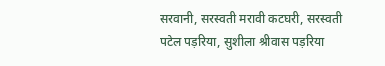सरवानी, सरस्वती मरावी कटघरी, सरस्वती पटेल पड़रिया, सुशीला श्रीवास पड़रिया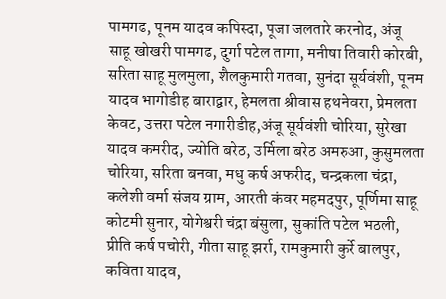पामगढ, पूनम यादव कपिस्दा, पूजा जलतारे करनोद, अंजू साहू खोखरी पामगढ, दुर्गा पटेल तागा, मनीषा तिवारी कोरबी, सरिता साहू मुलमुला, शैलकुमारी गतवा, सुनंदा सूर्यवंशी, पूनम यादव भागोडीह बाराद्वार, हेमलता श्रीवास हथनेवरा, प्रेमलता केवट, उत्तरा पटेल नगारीडीह,अंजू सूर्यवंशी चोरिया, सुरेखा यादव कमरीद, ज्योति बरेठ, उर्मिला बरेठ अमरुआ, कुसुमलता चोरिया, सरिता बनवा, मधु कर्ष अफरीद, चन्द्रकला चंद्रा, कलेशी वर्मा संजय ग्राम, आरती कंवर महमदपुर, पूर्णिमा साहू कोटमी सुनार, योगेश्वरी चंद्रा बंसुला, सुकांति पटेल भठली, प्रीति कर्ष पचोरी, गीता साहू झर्रा, रामकुमारी कुर्रे बालपुर, कविता यादव,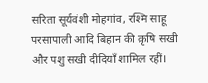सरिता सूर्यवंशी मोहगांव, रश्मि साहू परसापाली आदि बिहान की क़ृषि सखी और पशु सखी दीदियाँ शामिल रहीं।